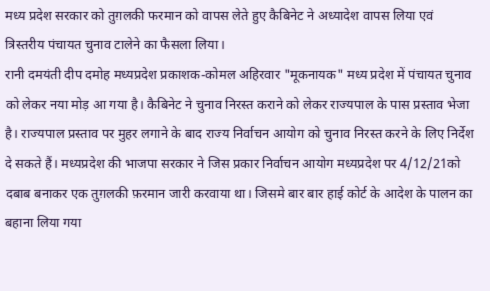मध्य प्रदेश सरकार को तुग़लकी फरमान को वापस लेते हुए कैबिनेट ने अध्यादेश वापस लिया एवं त्रिस्तरीय पंचायत चुनाव टालेने का फैसला लिया।
रानी दमयंती दीप दमोह मध्यप्रदेश प्रकाशक-कोमल अहिरवार "मूकनायक" मध्य प्रदेश में पंचायत चुनाव को लेकर नया मोड़ आ गया है। कैबिनेट ने चुनाव निरस्त कराने को लेकर राज्यपाल के पास प्रस्ताव भेजा है। राज्यपाल प्रस्ताव पर मुहर लगाने के बाद राज्य निर्वाचन आयोग को चुनाव निरस्त करने के लिए निर्देश दे सकते हैं। मध्यप्रदेश की भाजपा सरकार ने जिस प्रकार निर्वाचन आयोग मध्यप्रदेश पर 4/12/21को दबाब बनाकर एक तुग़लकी फ़रमान जारी करवाया था। जिसमे बार बार हाई कोर्ट के आदेश के पालन का बहाना लिया गया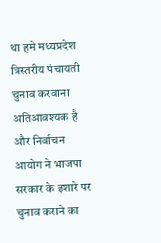था हमे मध्यप्रदेश त्रिस्तरीय पंचायती चुनाव करवाना अतिआवश्यक है और निर्वाचन आयोग ने भाजपा सरकार के इशारे पर चुनाव कराने का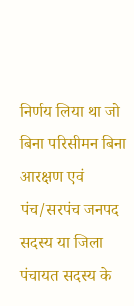निर्णय लिया था जो बिना परिसीमन बिना आरक्षण एवं पंच/सरपंच जनपद सदस्य या जिला पंचायत सदस्य के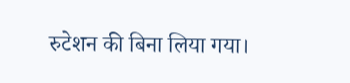रुटेशन की बिना लिया गया।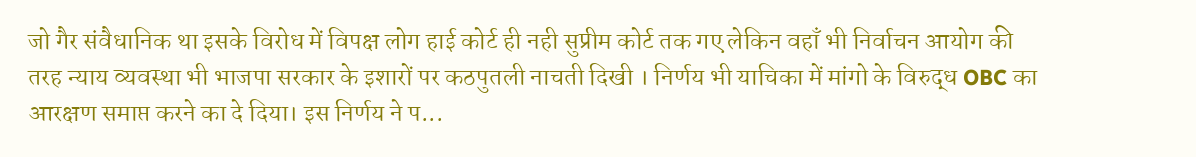जो गैर संवैधानिक था इसके विरोध में विपक्ष लोग हाई कोर्ट ही नही सुप्रीम कोर्ट तक गए लेकिन वहाँ भी निर्वाचन आयोग की तरह न्याय व्यवस्था भी भाजपा सरकार के इशारों पर कठपुतली नाचती दिखी । निर्णय भी याचिका में मांगो के विरुद्ध OBC का आरक्षण समाप्त करने का दे दिया। इस निर्णय ने प...